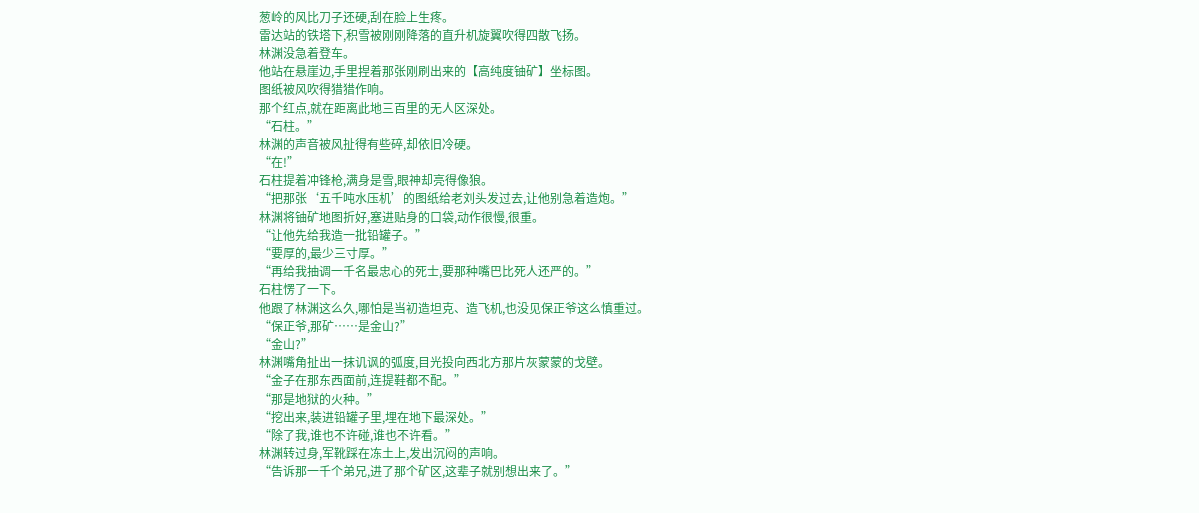葱岭的风比刀子还硬,刮在脸上生疼。
雷达站的铁塔下,积雪被刚刚降落的直升机旋翼吹得四散飞扬。
林渊没急着登车。
他站在悬崖边,手里捏着那张刚刷出来的【高纯度铀矿】坐标图。
图纸被风吹得猎猎作响。
那个红点,就在距离此地三百里的无人区深处。
“石柱。”
林渊的声音被风扯得有些碎,却依旧冷硬。
“在!”
石柱提着冲锋枪,满身是雪,眼神却亮得像狼。
“把那张‘五千吨水压机’的图纸给老刘头发过去,让他别急着造炮。”
林渊将铀矿地图折好,塞进贴身的口袋,动作很慢,很重。
“让他先给我造一批铅罐子。”
“要厚的,最少三寸厚。”
“再给我抽调一千名最忠心的死士,要那种嘴巴比死人还严的。”
石柱愣了一下。
他跟了林渊这么久,哪怕是当初造坦克、造飞机,也没见保正爷这么慎重过。
“保正爷,那矿……是金山?”
“金山?”
林渊嘴角扯出一抹讥讽的弧度,目光投向西北方那片灰蒙蒙的戈壁。
“金子在那东西面前,连提鞋都不配。”
“那是地狱的火种。”
“挖出来,装进铅罐子里,埋在地下最深处。”
“除了我,谁也不许碰,谁也不许看。”
林渊转过身,军靴踩在冻土上,发出沉闷的声响。
“告诉那一千个弟兄,进了那个矿区,这辈子就别想出来了。”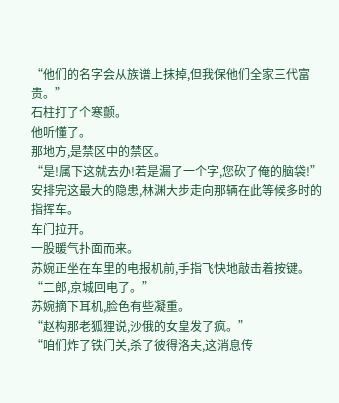“他们的名字会从族谱上抹掉,但我保他们全家三代富贵。”
石柱打了个寒颤。
他听懂了。
那地方,是禁区中的禁区。
“是!属下这就去办!若是漏了一个字,您砍了俺的脑袋!”
安排完这最大的隐患,林渊大步走向那辆在此等候多时的指挥车。
车门拉开。
一股暖气扑面而来。
苏婉正坐在车里的电报机前,手指飞快地敲击着按键。
“二郎,京城回电了。”
苏婉摘下耳机,脸色有些凝重。
“赵构那老狐狸说,沙俄的女皇发了疯。”
“咱们炸了铁门关,杀了彼得洛夫,这消息传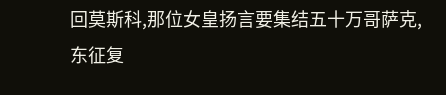回莫斯科,那位女皇扬言要集结五十万哥萨克,东征复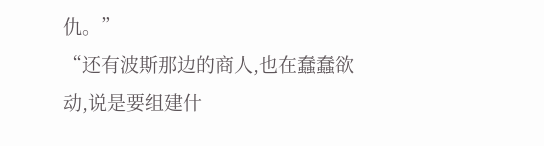仇。”
“还有波斯那边的商人,也在蠢蠢欲动,说是要组建什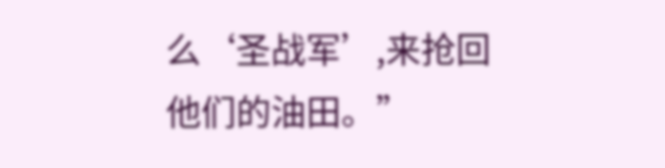么‘圣战军’,来抢回他们的油田。”